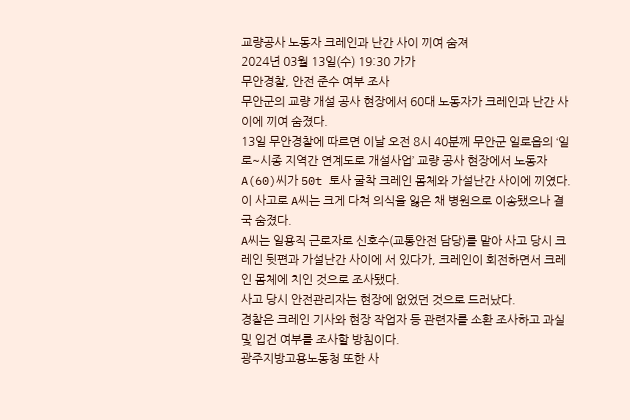교량공사 노동자 크레인과 난간 사이 끼여 숨져
2024년 03월 13일(수) 19:30 가가
무안경찰, 안전 준수 여부 조사
무안군의 교량 개설 공사 현장에서 60대 노동자가 크레인과 난간 사이에 끼여 숨졌다.
13일 무안경찰에 따르면 이날 오전 8시 40분께 무안군 일로읍의 ‘일로~시종 지역간 연계도로 개설사업’ 교량 공사 현장에서 노동자 A(60)씨가 50t 토사 굴착 크레인 몸체와 가설난간 사이에 끼였다.
이 사고로 A씨는 크게 다쳐 의식을 잃은 채 병원으로 이송됐으나 결국 숨졌다.
A씨는 일용직 근로자로 신호수(교통안전 담당)를 맡아 사고 당시 크레인 뒷편과 가설난간 사이에 서 있다가, 크레인이 회전하면서 크레인 몸체에 치인 것으로 조사됐다.
사고 당시 안전관리자는 현장에 없었던 것으로 드러났다.
경찰은 크레인 기사와 현장 작업자 등 관련자를 소환 조사하고 과실 및 입건 여부를 조사할 방침이다.
광주지방고용노동청 또한 사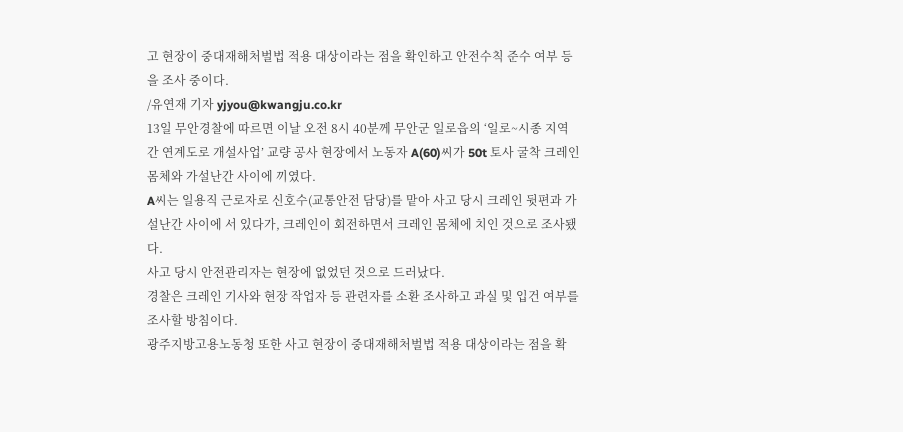고 현장이 중대재해처벌법 적용 대상이라는 점을 확인하고 안전수칙 준수 여부 등을 조사 중이다.
/유연재 기자 yjyou@kwangju.co.kr
13일 무안경찰에 따르면 이날 오전 8시 40분께 무안군 일로읍의 ‘일로~시종 지역간 연계도로 개설사업’ 교량 공사 현장에서 노동자 A(60)씨가 50t 토사 굴착 크레인 몸체와 가설난간 사이에 끼였다.
A씨는 일용직 근로자로 신호수(교통안전 담당)를 맡아 사고 당시 크레인 뒷편과 가설난간 사이에 서 있다가, 크레인이 회전하면서 크레인 몸체에 치인 것으로 조사됐다.
사고 당시 안전관리자는 현장에 없었던 것으로 드러났다.
경찰은 크레인 기사와 현장 작업자 등 관련자를 소환 조사하고 과실 및 입건 여부를 조사할 방침이다.
광주지방고용노동청 또한 사고 현장이 중대재해처벌법 적용 대상이라는 점을 확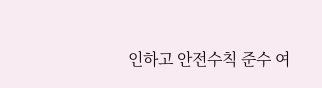인하고 안전수칙 준수 여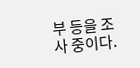부 등을 조사 중이다.